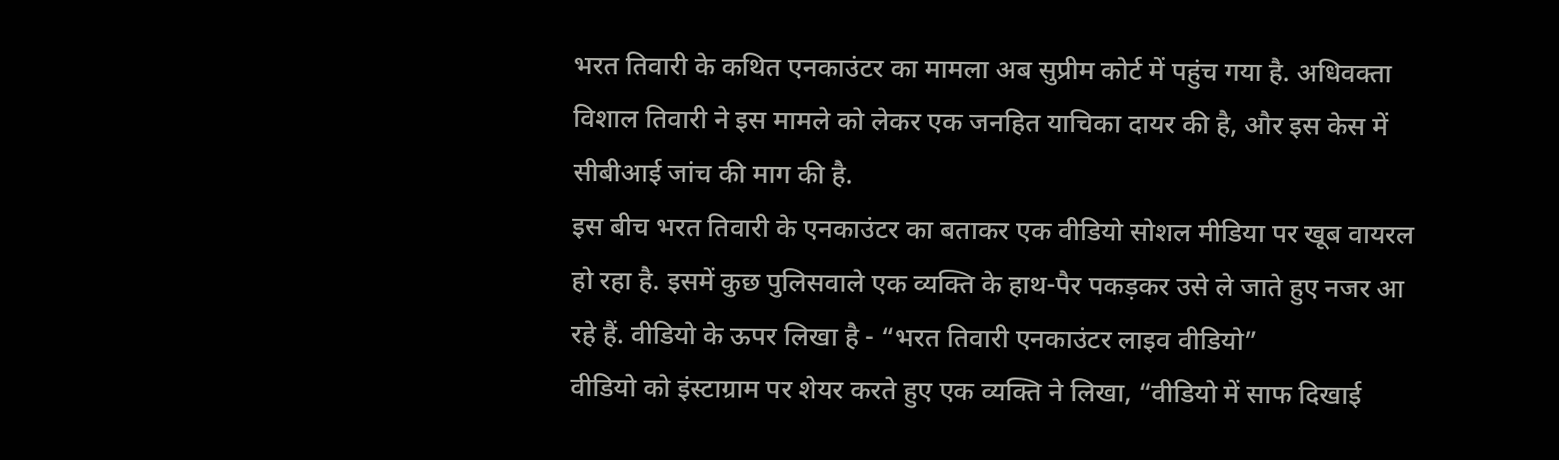भरत तिवारी के कथित एनकाउंटर का मामला अब सुप्रीम कोर्ट में पहुंच गया है. अधिवक्ता विशाल तिवारी ने इस मामले को लेकर एक जनहित याचिका दायर की है, और इस केस में सीबीआई जांच की माग की है.
इस बीच भरत तिवारी के एनकाउंटर का बताकर एक वीडियो सोशल मीडिया पर खूब वायरल हो रहा है. इसमें कुछ पुलिसवाले एक व्यक्ति के हाथ-पैर पकड़कर उसे ले जाते हुए नजर आ रहे हैं. वीडियो के ऊपर लिखा है - “भरत तिवारी एनकाउंटर लाइव वीडियो”
वीडियो को इंस्टाग्राम पर शेयर करते हुए एक व्यक्ति ने लिखा, “वीडियो में साफ दिखाई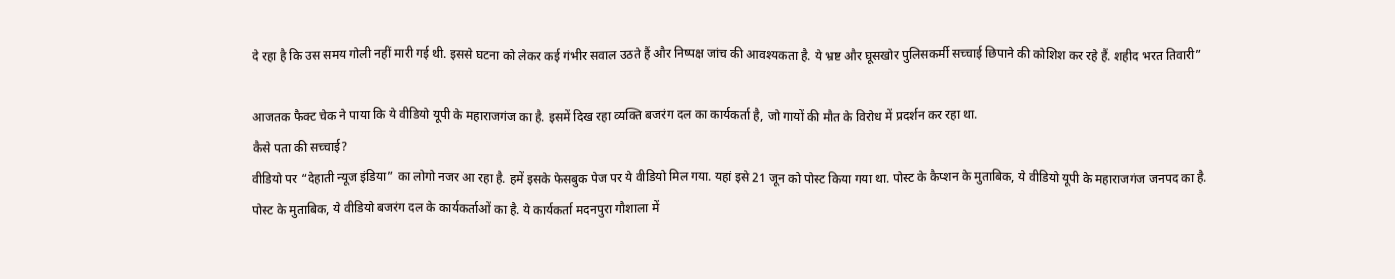दे रहा है कि उस समय गोली नहीं मारी गई थी. इससे घटना को लेकर कई गंभीर सवाल उठते हैं और निष्पक्ष जांच की आवश्यकता है. ये भ्रष्ट और घूसखोर पुलिसकर्मी सच्चाई छिपाने की कोशिश कर रहे हैं. शहीद भरत तिवारी”

आजतक फैक्ट चेक ने पाया कि ये वीडियो यूपी के महाराजगंज का है. इसमें दिख रहा व्यक्ति बजरंग दल का कार्यकर्ता है, जो गायों की मौत के विरोध में प्रदर्शन कर रहा था.
कैसे पता की सच्चाई?
वीडियो पर “देहाती न्यूज इंडिया” का लोगो नजर आ रहा है. हमें इसके फेसबुक पेज पर ये वीडियो मिल गया. यहां इसे 21 जून को पोस्ट किया गया था. पोस्ट के कैप्शन के मुताबिक, ये वीडियो यूपी के महाराजगंज जनपद का है.
पोस्ट के मुताबिक, ये वीडियो बजरंग दल के कार्यकर्ताओं का है. ये कार्यकर्ता मदनपुरा गौशाला में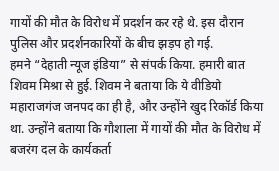गायों की मौत के विरोध में प्रदर्शन कर रहे थे. इस दौरान पुलिस और प्रदर्शनकारियों के बीच झड़प हो गई.
हमने “देहाती न्यूज इंडिया” से संपर्क किया. हमारी बात शिवम मिश्रा से हुई. शिवम ने बताया कि ये वीडियो महाराजगंज जनपद का ही है, और उन्होंने खुद रिकॉर्ड किया था. उन्होंने बताया कि गौशाला में गायों की मौत के विरोध में बजरंग दल के कार्यकर्ता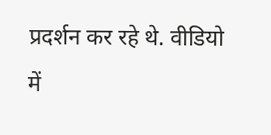प्रदर्शन कर रहे थे. वीडियो में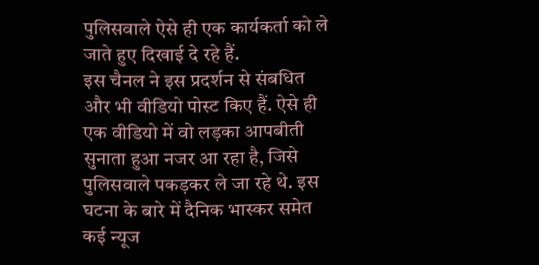पुलिसवाले ऐसे ही एक कार्यकर्ता को ले जाते हुए दिखाई दे रहे हैं.
इस चैनल ने इस प्रदर्शन से संबधित और भी वीडियो पोस्ट किए हैं. ऐसे ही एक वीडियो में वो लड़का आपबीती सुनाता हुआ नजर आ रहा है, जिसे पुलिसवाले पकड़कर ले जा रहे थे. इस घटना के बारे में दैनिक भास्कर समेत कई न्यूज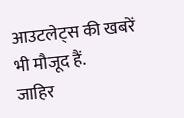आउटलेट्स की खबरें भी मौजूद हैं.
जाहिर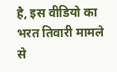है, इस वीडियो का भरत तिवारी मामले से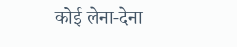कोई लेना-देना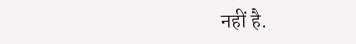नहीं है.